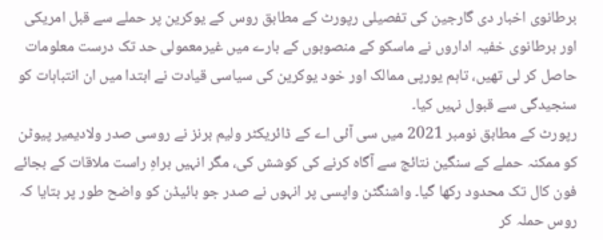برطانوی اخبار دی گارجین کی تفصیلی رپورٹ کے مطابق روس کے یوکرین پر حملے سے قبل امریکی اور برطانوی خفیہ اداروں نے ماسکو کے منصوبوں کے بارے میں غیرمعمولی حد تک درست معلومات حاصل کر لی تھیں، تاہم یورپی ممالک اور خود یوکرین کی سیاسی قیادت نے ابتدا میں ان انتباہات کو سنجیدگی سے قبول نہیں کیا۔
رپورٹ کے مطابق نومبر 2021 میں سی آئی اے کے ڈائریکٹر ولیم برنز نے روسی صدر ولادیمیر پیوٹن کو ممکنہ حملے کے سنگین نتائج سے آگاہ کرنے کی کوشش کی، مگر انہیں براہِ راست ملاقات کے بجائے فون کال تک محدود رکھا گیا۔ واشنگٹن واپسی پر انہوں نے صدر جو بائیڈن کو واضح طور پر بتایا کہ روس حملہ کر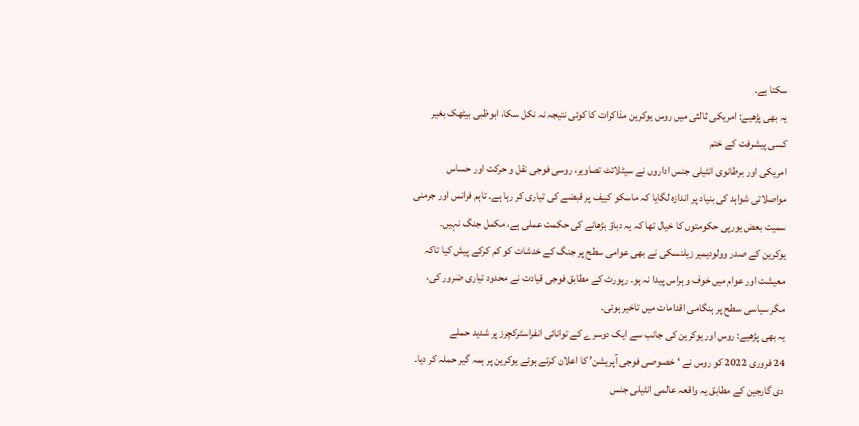سکتا ہے۔
یہ بھی پڑھیے: امریکی ثالثی میں روس یوکرین مذاکرات کا کوئی نتیجہ نہ نکل سکا، ابوظبی بیٹھک بغیر کسی پیشرفت کے ختم
امریکی اور برطانوی انٹیلی جنس اداروں نے سیٹلائٹ تصاویر، روسی فوجی نقل و حرکت اور حساس مواصلاتی شواہد کی بنیاد پر اندازہ لگایا کہ ماسکو کییف پر قبضے کی تیاری کر رہا ہے۔ تاہم فرانس اور جرمنی سمیت بعض یورپی حکومتوں کا خیال تھا کہ یہ دباؤ بڑھانے کی حکمت عملی ہے، مکمل جنگ نہیں۔
یوکرین کے صدر وولودیمیر زیلنسکی نے بھی عوامی سطح پر جنگ کے خدشات کو کم کرکے پیش کیا تاکہ معیشت اور عوام میں خوف و ہراس پیدا نہ ہو۔ رپورٹ کے مطابق فوجی قیادت نے محدود تیاری ضرور کی، مگر سیاسی سطح پر ہنگامی اقدامات میں تاخیر ہوئی۔
یہ بھی پڑھیے: روس اور یوکرین کی جانب سے ایک دوسرے کے توانائی انفراسٹرکچرز پر شدید حملے
24 فروری 2022 کو روس نے ‘خصوصی فوجی آپریشن’ کا اعلان کرتے ہوئے یوکرین پر ہمہ گیر حملہ کر دیا۔ دی گارجین کے مطابق یہ واقعہ عالمی انٹیلی جنس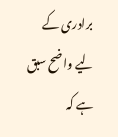برادری کے لیے واضح سبق ہے کہ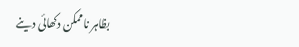بظاہر ناممکن دکھائی دینے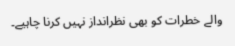والے خطرات کو بھی نظرانداز نہیں کرنا چاہیے۔